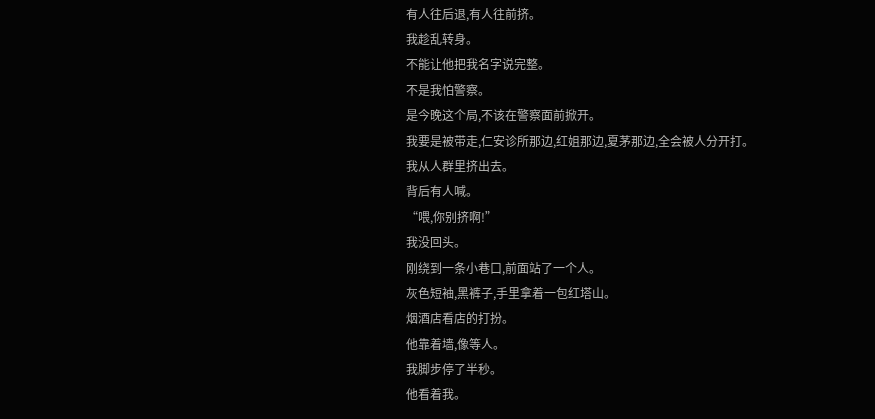有人往后退,有人往前挤。
我趁乱转身。
不能让他把我名字说完整。
不是我怕警察。
是今晚这个局,不该在警察面前掀开。
我要是被带走,仁安诊所那边,红姐那边,夏茅那边,全会被人分开打。
我从人群里挤出去。
背后有人喊。
“喂,你别挤啊!”
我没回头。
刚绕到一条小巷口,前面站了一个人。
灰色短袖,黑裤子,手里拿着一包红塔山。
烟酒店看店的打扮。
他靠着墙,像等人。
我脚步停了半秒。
他看着我。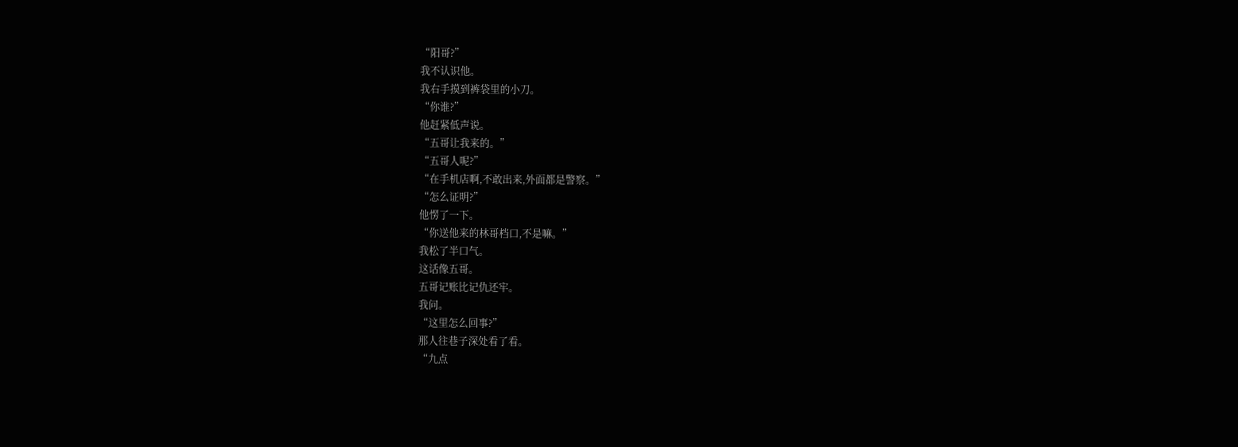“阳哥?”
我不认识他。
我右手摸到裤袋里的小刀。
“你谁?”
他赶紧低声说。
“五哥让我来的。”
“五哥人呢?”
“在手机店啊,不敢出来,外面都是警察。”
“怎么证明?”
他愣了一下。
“你送他来的林哥档口,不是嘛。”
我松了半口气。
这话像五哥。
五哥记账比记仇还牢。
我问。
“这里怎么回事?”
那人往巷子深处看了看。
“九点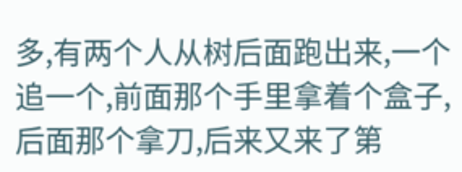多,有两个人从树后面跑出来,一个追一个,前面那个手里拿着个盒子,后面那个拿刀,后来又来了第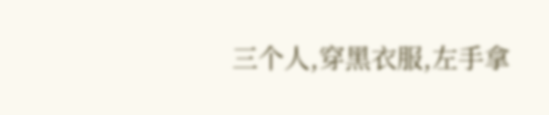三个人,穿黑衣服,左手拿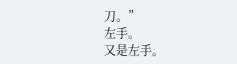刀。”
左手。
又是左手。